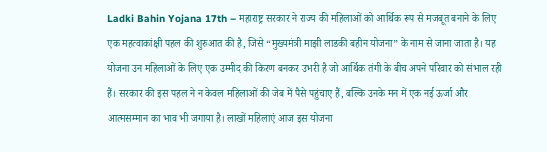Ladki Bahin Yojana 17th – महाराष्ट्र सरकार ने राज्य की महिलाओं को आर्थिक रूप से मजबूत बनाने के लिए एक महत्वाकांक्षी पहल की शुरुआत की है, जिसे “मुख्यमंत्री माझी लाडकी बहीन योजना” के नाम से जाना जाता है। यह योजना उन महिलाओं के लिए एक उम्मीद की किरण बनकर उभरी है जो आर्थिक तंगी के बीच अपने परिवार को संभाल रही हैं। सरकार की इस पहल ने न केवल महिलाओं की जेब में पैसे पहुंचाए हैं, बल्कि उनके मन में एक नई ऊर्जा और आत्मसम्मान का भाव भी जगाया है। लाखों महिलाएं आज इस योजना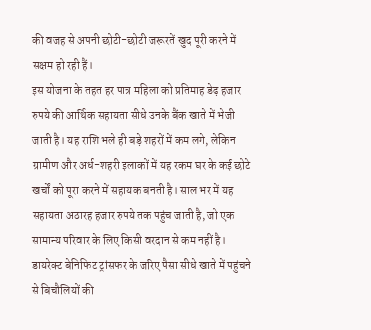की वजह से अपनी छोटी-छोटी जरूरतें खुद पूरी करने में सक्षम हो रही हैं।
इस योजना के तहत हर पात्र महिला को प्रतिमाह डेढ़ हजार रुपये की आर्थिक सहायता सीधे उनके बैंक खाते में भेजी जाती है। यह राशि भले ही बड़े शहरों में कम लगे, लेकिन ग्रामीण और अर्ध-शहरी इलाकों में यह रकम घर के कई छोटे खर्चों को पूरा करने में सहायक बनती है। साल भर में यह सहायता अठारह हजार रुपये तक पहुंच जाती है, जो एक सामान्य परिवार के लिए किसी वरदान से कम नहीं है। डायरेक्ट बेनिफिट ट्रांसफर के जरिए पैसा सीधे खाते में पहुंचने से बिचौलियों की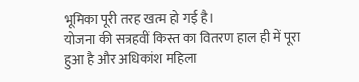भूमिका पूरी तरह खत्म हो गई है।
योजना की सत्रहवीं किस्त का वितरण हाल ही में पूरा हुआ है और अधिकांश महिला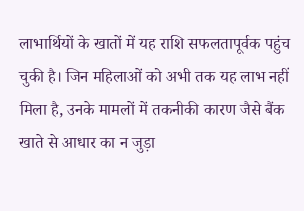लाभार्थियों के खातों में यह राशि सफलतापूर्वक पहुंच चुकी है। जिन महिलाओं को अभी तक यह लाभ नहीं मिला है, उनके मामलों में तकनीकी कारण जैसे बैंक खाते से आधार का न जुड़ा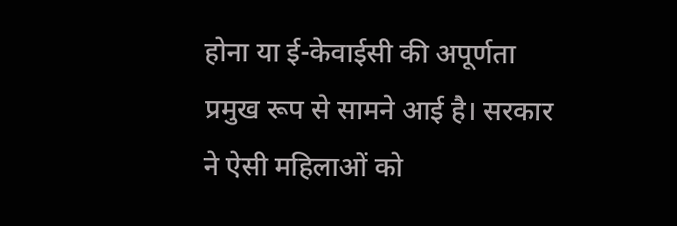होना या ई-केवाईसी की अपूर्णता प्रमुख रूप से सामने आई है। सरकार ने ऐसी महिलाओं को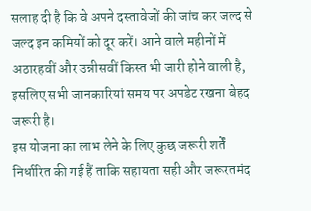सलाह दी है कि वे अपने दस्तावेजों की जांच कर जल्द से जल्द इन कमियों को दूर करें। आने वाले महीनों में अठारहवीं और उन्नीसवीं किस्त भी जारी होने वाली है, इसलिए सभी जानकारियां समय पर अपडेट रखना बेहद जरूरी है।
इस योजना का लाभ लेने के लिए कुछ जरूरी शर्तें निर्धारित की गई हैं ताकि सहायता सही और जरूरतमंद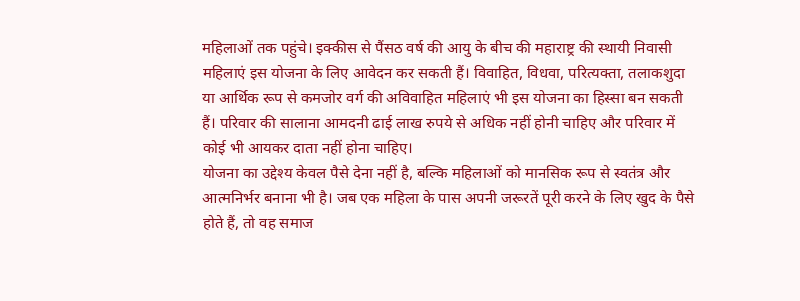महिलाओं तक पहुंचे। इक्कीस से पैंसठ वर्ष की आयु के बीच की महाराष्ट्र की स्थायी निवासी महिलाएं इस योजना के लिए आवेदन कर सकती हैं। विवाहित, विधवा, परित्यक्ता, तलाकशुदा या आर्थिक रूप से कमजोर वर्ग की अविवाहित महिलाएं भी इस योजना का हिस्सा बन सकती हैं। परिवार की सालाना आमदनी ढाई लाख रुपये से अधिक नहीं होनी चाहिए और परिवार में कोई भी आयकर दाता नहीं होना चाहिए।
योजना का उद्देश्य केवल पैसे देना नहीं है, बल्कि महिलाओं को मानसिक रूप से स्वतंत्र और आत्मनिर्भर बनाना भी है। जब एक महिला के पास अपनी जरूरतें पूरी करने के लिए खुद के पैसे होते हैं, तो वह समाज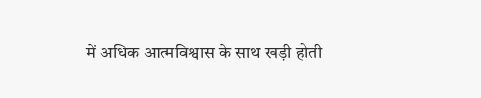में अधिक आत्मविश्वास के साथ खड़ी होती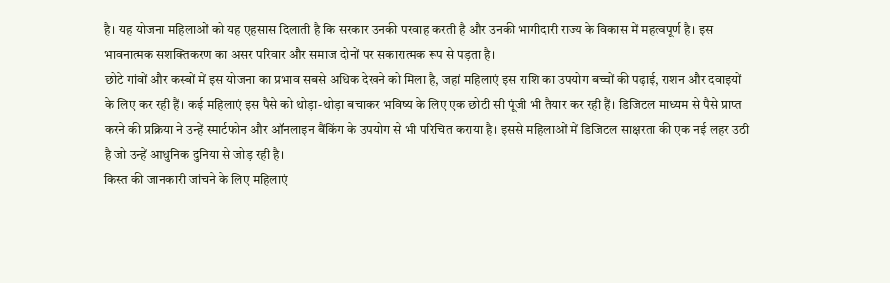है। यह योजना महिलाओं को यह एहसास दिलाती है कि सरकार उनकी परवाह करती है और उनकी भागीदारी राज्य के विकास में महत्वपूर्ण है। इस भावनात्मक सशक्तिकरण का असर परिवार और समाज दोनों पर सकारात्मक रूप से पड़ता है।
छोटे गांवों और कस्बों में इस योजना का प्रभाव सबसे अधिक देखने को मिला है, जहां महिलाएं इस राशि का उपयोग बच्चों की पढ़ाई, राशन और दवाइयों के लिए कर रही हैं। कई महिलाएं इस पैसे को थोड़ा-थोड़ा बचाकर भविष्य के लिए एक छोटी सी पूंजी भी तैयार कर रही हैं। डिजिटल माध्यम से पैसे प्राप्त करने की प्रक्रिया ने उन्हें स्मार्टफोन और ऑनलाइन बैंकिंग के उपयोग से भी परिचित कराया है। इससे महिलाओं में डिजिटल साक्षरता की एक नई लहर उठी है जो उन्हें आधुनिक दुनिया से जोड़ रही है।
किस्त की जानकारी जांचने के लिए महिलाएं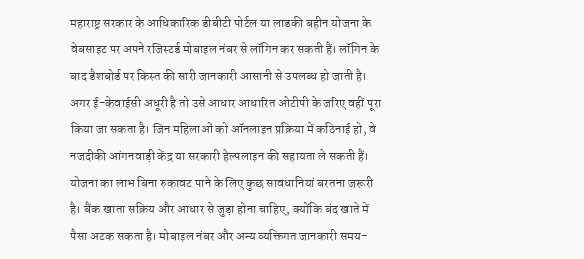महाराष्ट्र सरकार के आधिकारिक डीबीटी पोर्टल या लाडकी बहीन योजना के वेबसाइट पर अपने रजिस्टर्ड मोबाइल नंबर से लॉगिन कर सकती हैं। लॉगिन के बाद डैशबोर्ड पर किस्त की सारी जानकारी आसानी से उपलब्ध हो जाती है। अगर ई-केवाईसी अधूरी है तो उसे आधार आधारित ओटीपी के जरिए वहीं पूरा किया जा सकता है। जिन महिलाओं को ऑनलाइन प्रक्रिया में कठिनाई हो, वे नजदीकी आंगनवाड़ी केंद्र या सरकारी हेल्पलाइन की सहायता ले सकती हैं।
योजना का लाभ बिना रुकावट पाने के लिए कुछ सावधानियां बरतना जरूरी है। बैंक खाता सक्रिय और आधार से जुड़ा होना चाहिए, क्योंकि बंद खाते में पैसा अटक सकता है। मोबाइल नंबर और अन्य व्यक्तिगत जानकारी समय-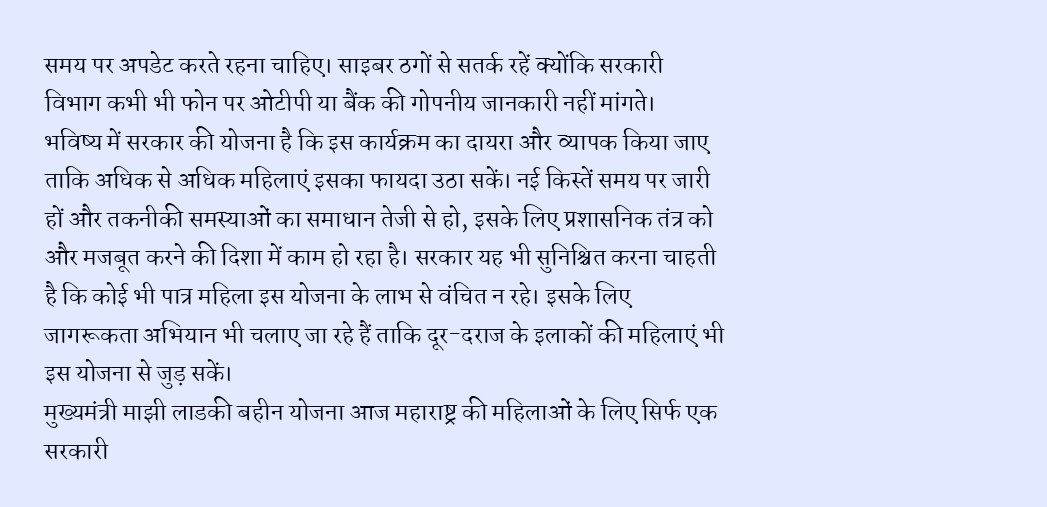समय पर अपडेट करते रहना चाहिए। साइबर ठगों से सतर्क रहें क्योंकि सरकारी विभाग कभी भी फोन पर ओटीपी या बैंक की गोपनीय जानकारी नहीं मांगते।
भविष्य में सरकार की योजना है कि इस कार्यक्रम का दायरा और व्यापक किया जाए ताकि अधिक से अधिक महिलाएं इसका फायदा उठा सकें। नई किस्तें समय पर जारी हों और तकनीकी समस्याओं का समाधान तेजी से हो, इसके लिए प्रशासनिक तंत्र को और मजबूत करने की दिशा में काम हो रहा है। सरकार यह भी सुनिश्चित करना चाहती है कि कोई भी पात्र महिला इस योजना के लाभ से वंचित न रहे। इसके लिए जागरूकता अभियान भी चलाए जा रहे हैं ताकि दूर-दराज के इलाकों की महिलाएं भी इस योजना से जुड़ सकें।
मुख्यमंत्री माझी लाडकी बहीन योजना आज महाराष्ट्र की महिलाओं के लिए सिर्फ एक सरकारी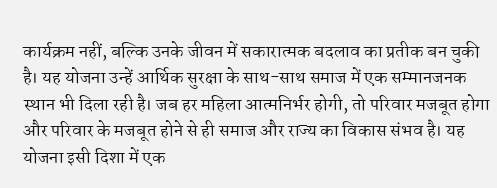कार्यक्रम नहीं, बल्कि उनके जीवन में सकारात्मक बदलाव का प्रतीक बन चुकी है। यह योजना उन्हें आर्थिक सुरक्षा के साथ-साथ समाज में एक सम्मानजनक स्थान भी दिला रही है। जब हर महिला आत्मनिर्भर होगी, तो परिवार मजबूत होगा और परिवार के मजबूत होने से ही समाज और राज्य का विकास संभव है। यह योजना इसी दिशा में एक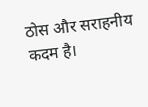ठोस और सराहनीय कदम है।